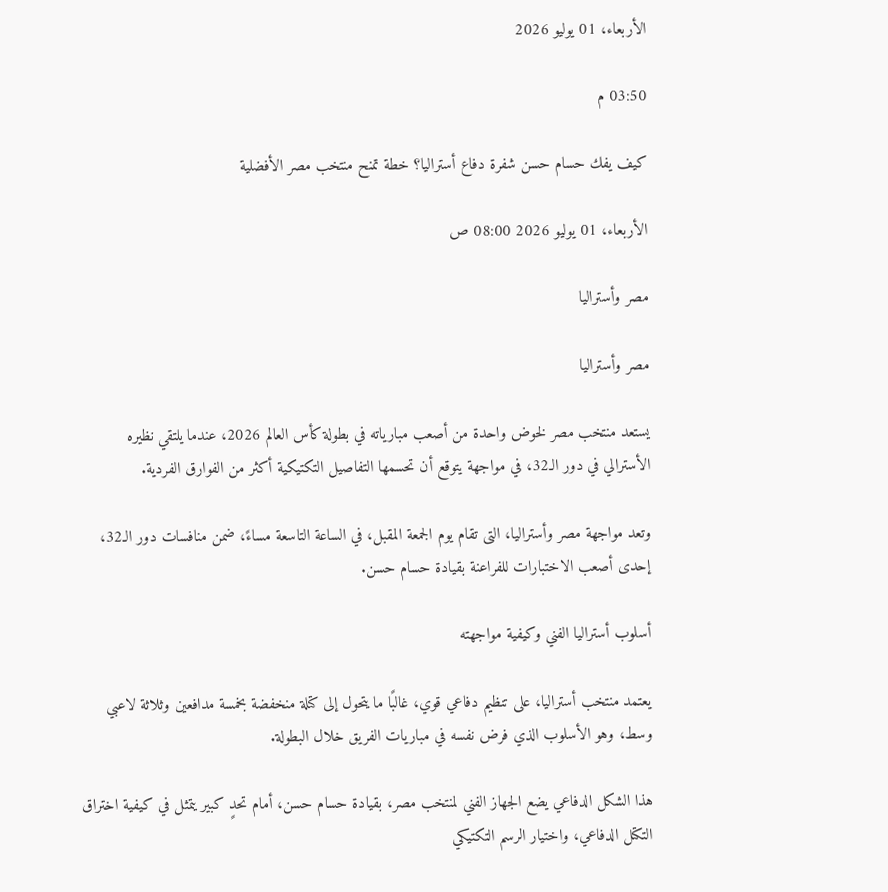الأربعاء، 01 يوليو 2026

03:50 م

كيف يفك حسام حسن شفرة دفاع أستراليا؟ خطة تمنح منتخب مصر الأفضلية

الأربعاء، 01 يوليو 2026 08:00 ص

مصر وأستراليا

مصر وأستراليا

يستعد منتخب مصر لخوض واحدة من أصعب مبارياته في بطولة كأس العالم 2026، عندما يلتقي نظيره الأسترالي في دور الـ32، في مواجهة يتوقع أن تحسمها التفاصيل التكتيكية أكثر من الفوارق الفردية.

وتعد مواجهة مصر وأستراليا، التى تقام يوم الجمعة المقبل، في الساعة التاسعة مساءً، ضمن منافسات دور الـ32، إحدى أصعب الاختبارات للفراعنة بقيادة حسام حسن.

أسلوب أستراليا الفني وكيفية مواجهته

يعتمد منتخب أستراليا، على تنظيم دفاعي قوي، غالبًا ما يتحول إلى كتلة منخفضة بخمسة مدافعين وثلاثة لاعبي وسط، وهو الأسلوب الذي فرض نفسه في مباريات الفريق خلال البطولة.

هذا الشكل الدفاعي يضع الجهاز الفني لمنتخب مصر، بقيادة حسام حسن، أمام تحدٍ كبير يتمثل في كيفية اختراق التكتل الدفاعي، واختيار الرسم التكتيكي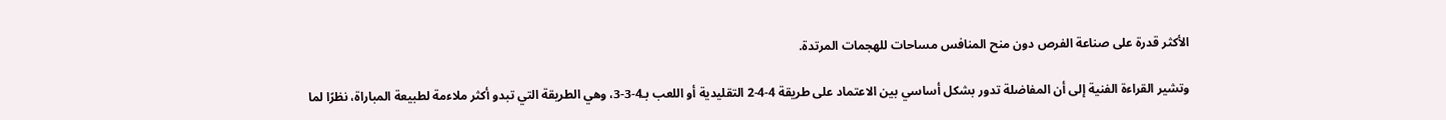الأكثر قدرة على صناعة الفرص دون منح المنافس مساحات للهجمات المرتدة.

وتشير القراءة الفنية إلى أن المفاضلة تدور بشكل أساسي بين الاعتماد على طريقة 4-4-2 التقليدية أو اللعب بـ4-3-3، وهي الطريقة التي تبدو أكثر ملاءمة لطبيعة المباراة، نظرًا لما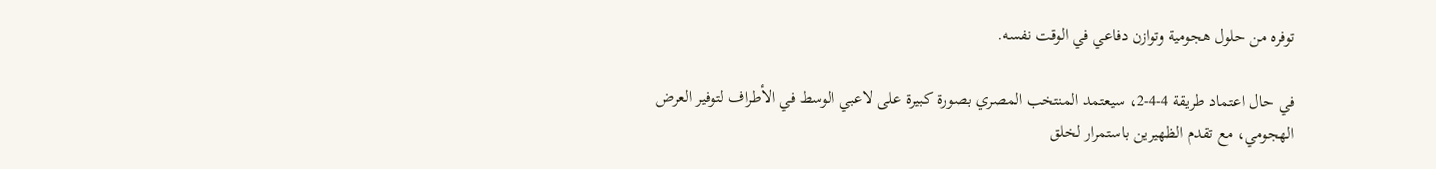توفره من حلول هجومية وتوازن دفاعي في الوقت نفسه.

في حال اعتماد طريقة 4-4-2، سيعتمد المنتخب المصري بصورة كبيرة على لاعبي الوسط في الأطراف لتوفير العرض الهجومي، مع تقدم الظهيرين باستمرار لخلق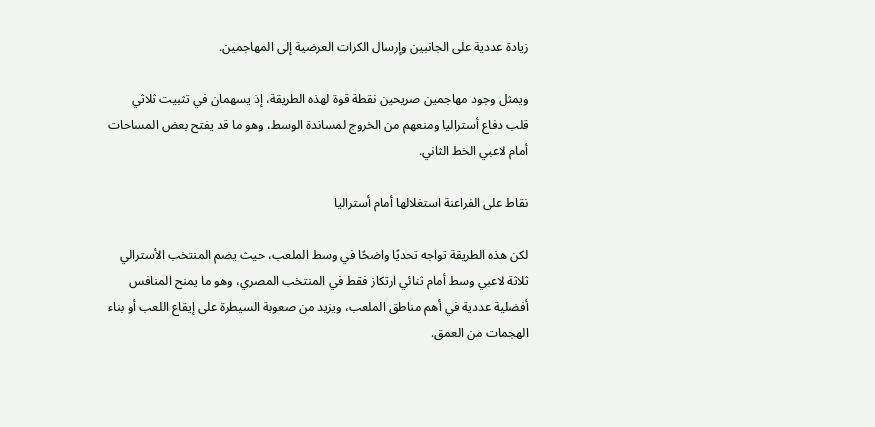زيادة عددية على الجانبين وإرسال الكرات العرضية إلى المهاجمين.

ويمثل وجود مهاجمين صريحين نقطة قوة لهذه الطريقة، إذ يسهمان في تثبيت ثلاثي قلب دفاع أستراليا ومنعهم من الخروج لمساندة الوسط، وهو ما قد يفتح بعض المساحات أمام لاعبي الخط الثاني.

نقاط على الفراعنة استغلالها أمام أستراليا

لكن هذه الطريقة تواجه تحديًا واضحًا في وسط الملعب، حيث يضم المنتخب الأسترالي ثلاثة لاعبي وسط أمام ثنائي ارتكاز فقط في المنتخب المصري، وهو ما يمنح المنافس أفضلية عددية في أهم مناطق الملعب، ويزيد من صعوبة السيطرة على إيقاع اللعب أو بناء الهجمات من العمق.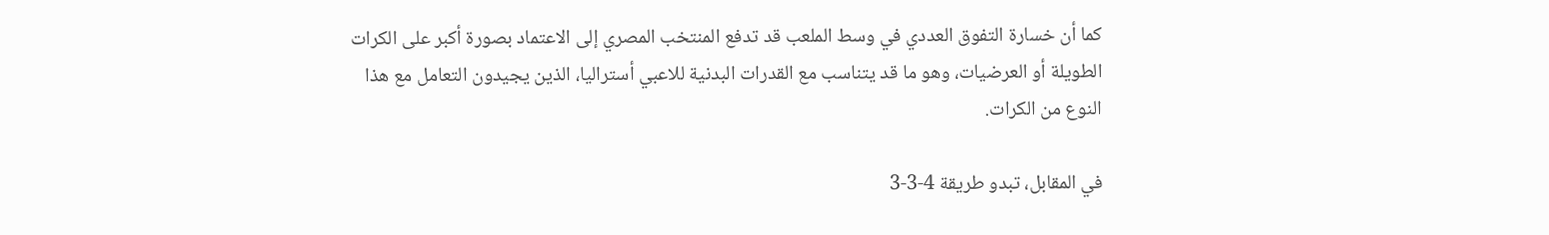كما أن خسارة التفوق العددي في وسط الملعب قد تدفع المنتخب المصري إلى الاعتماد بصورة أكبر على الكرات الطويلة أو العرضيات، وهو ما قد يتناسب مع القدرات البدنية للاعبي أستراليا، الذين يجيدون التعامل مع هذا النوع من الكرات.

في المقابل، تبدو طريقة 4-3-3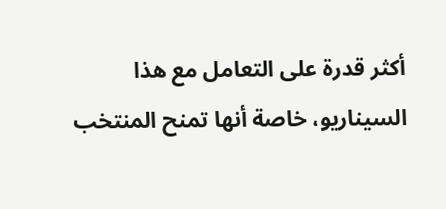أكثر قدرة على التعامل مع هذا السيناريو، خاصة أنها تمنح المنتخب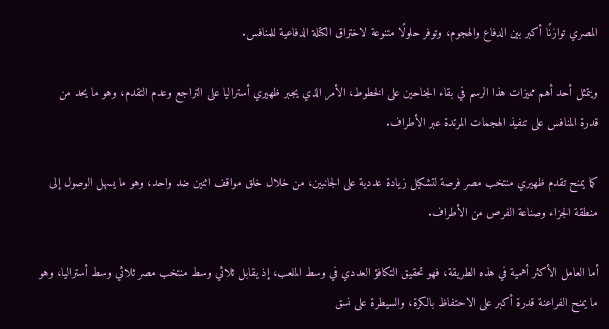المصري توازنًا أكبر بين الدفاع والهجوم، وتوفر حلولًا متنوعة لاختراق الكتلة الدفاعية للمنافس.

ويتمثل أحد أهم مميزات هذا الرسم في بقاء الجناحين على الخطوط، الأمر الذي يجبر ظهيري أستراليا على التراجع وعدم التقدم، وهو ما يحد من قدرة المنافس على تنفيذ الهجمات المرتدة عبر الأطراف.

كما يمنح تقدم ظهيري منتخب مصر فرصة لتشكيل زيادة عددية على الجانبين، من خلال خلق مواقف اثنين ضد واحد، وهو ما يسهل الوصول إلى منطقة الجزاء وصناعة الفرص من الأطراف.

أما العامل الأكثر أهمية في هذه الطريقة، فهو تحقيق التكافؤ العددي في وسط الملعب، إذ يقابل ثلاثي وسط منتخب مصر ثلاثي وسط أستراليا، وهو ما يمنح الفراعنة قدرة أكبر على الاحتفاظ بالكرة، والسيطرة على نسق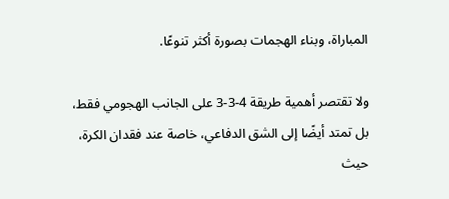المباراة، وبناء الهجمات بصورة أكثر تنوعًا.

ولا تقتصر أهمية طريقة 4-3-3 على الجانب الهجومي فقط، بل تمتد أيضًا إلى الشق الدفاعي، خاصة عند فقدان الكرة، حيث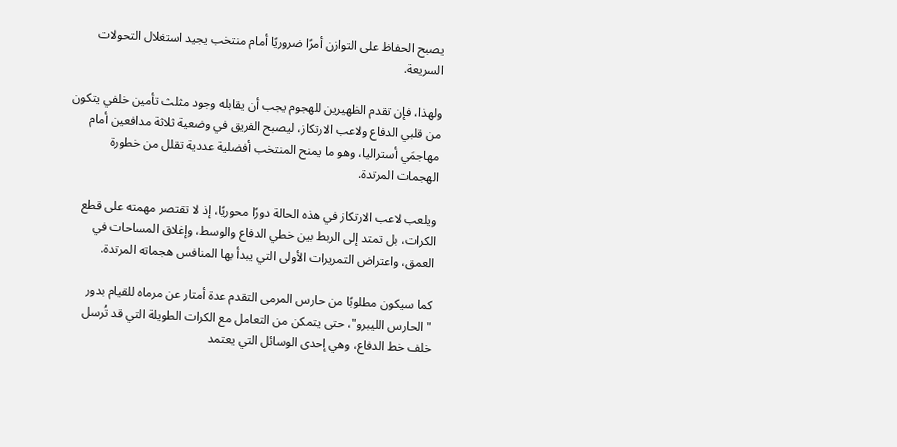يصبح الحفاظ على التوازن أمرًا ضروريًا أمام منتخب يجيد استغلال التحولات السريعة.

ولهذا، فإن تقدم الظهيرين للهجوم يجب أن يقابله وجود مثلث تأمين خلفي يتكون من قلبي الدفاع ولاعب الارتكاز، ليصبح الفريق في وضعية ثلاثة مدافعين أمام مهاجمَي أستراليا، وهو ما يمنح المنتخب أفضلية عددية تقلل من خطورة الهجمات المرتدة.

ويلعب لاعب الارتكاز في هذه الحالة دورًا محوريًا، إذ لا تقتصر مهمته على قطع الكرات، بل تمتد إلى الربط بين خطي الدفاع والوسط، وإغلاق المساحات في العمق، واعتراض التمريرات الأولى التي يبدأ بها المنافس هجماته المرتدة.

كما سيكون مطلوبًا من حارس المرمى التقدم عدة أمتار عن مرماه للقيام بدور "الحارس الليبرو"، حتى يتمكن من التعامل مع الكرات الطويلة التي قد تُرسل خلف خط الدفاع، وهي إحدى الوسائل التي يعتمد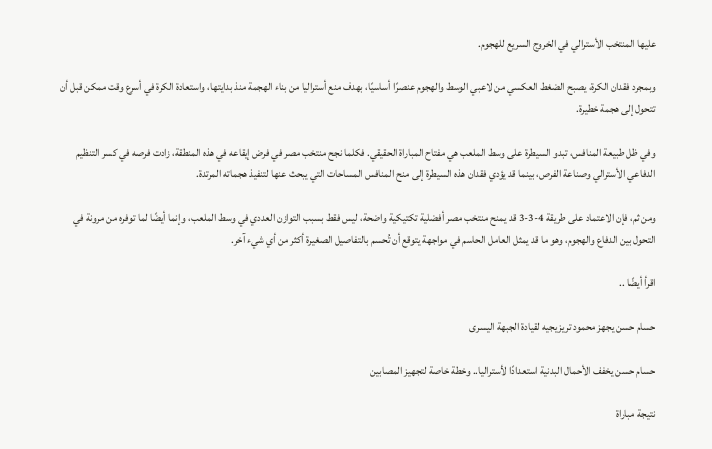عليها المنتخب الأسترالي في الخروج السريع للهجوم.

وبمجرد فقدان الكرة، يصبح الضغط العكسي من لاعبي الوسط والهجوم عنصرًا أساسيًا، بهدف منع أستراليا من بناء الهجمة منذ بدايتها، واستعادة الكرة في أسرع وقت ممكن قبل أن تتحول إلى هجمة خطيرة.

وفي ظل طبيعة المنافس، تبدو السيطرة على وسط الملعب هي مفتاح المباراة الحقيقي. فكلما نجح منتخب مصر في فرض إيقاعه في هذه المنطقة، زادت فرصه في كسر التنظيم الدفاعي الأسترالي وصناعة الفرص، بينما قد يؤدي فقدان هذه السيطرة إلى منح المنافس المساحات التي يبحث عنها لتنفيذ هجماته المرتدة.

ومن ثم، فإن الاعتماد على طريقة 4-3-3 قد يمنح منتخب مصر أفضلية تكتيكية واضحة، ليس فقط بسبب التوازن العددي في وسط الملعب، وإنما أيضًا لما توفره من مرونة في التحول بين الدفاع والهجوم، وهو ما قد يمثل العامل الحاسم في مواجهة يتوقع أن تُحسم بالتفاصيل الصغيرة أكثر من أي شيء آخر.

اقرأ أيضًا ..

حسام حسن يجهز محمود تريزيجيه لقيادة الجبهة اليسرى

حسام حسن يخفف الأحمال البدنية استعدادًا لأستراليا.. وخطة خاصة لتجهيز المصابين

نتيجة مباراة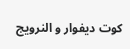كوت ديفوار و النرويج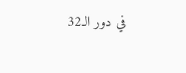في دور الـ32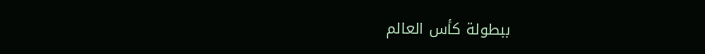ببطولة كأس العالم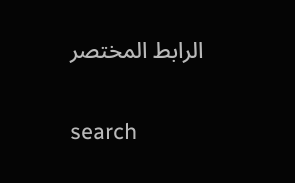الرابط المختصر

search